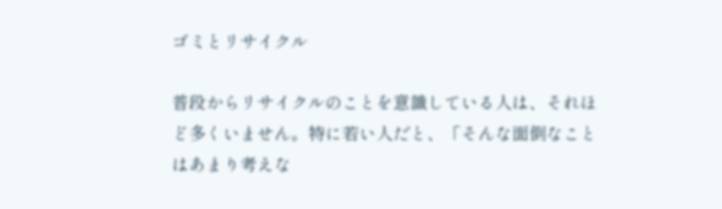ゴミとリサイクル

普段からリサイクルのことを意識している人は、それほど多くいません。特に若い人だと、「そんな面倒なことはあまり考えな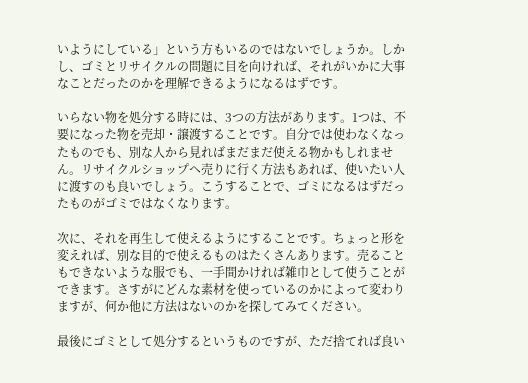いようにしている」という方もいるのではないでしょうか。しかし、ゴミとリサイクルの問題に目を向ければ、それがいかに大事なことだったのかを理解できるようになるはずです。

いらない物を処分する時には、3つの方法があります。1つは、不要になった物を売却・譲渡することです。自分では使わなくなったものでも、別な人から見ればまだまだ使える物かもしれません。リサイクルショップへ売りに行く方法もあれば、使いたい人に渡すのも良いでしょう。こうすることで、ゴミになるはずだったものがゴミではなくなります。

次に、それを再生して使えるようにすることです。ちょっと形を変えれば、別な目的で使えるものはたくさんあります。売ることもできないような服でも、一手間かければ雑巾として使うことができます。さすがにどんな素材を使っているのかによって変わりますが、何か他に方法はないのかを探してみてください。

最後にゴミとして処分するというものですが、ただ捨てれば良い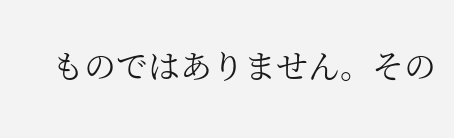ものではありません。その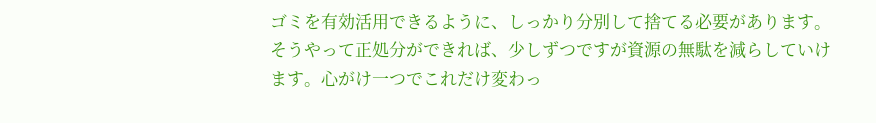ゴミを有効活用できるように、しっかり分別して捨てる必要があります。そうやって正処分ができれば、少しずつですが資源の無駄を減らしていけます。心がけ一つでこれだけ変わっ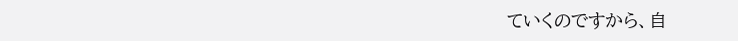ていくのですから、自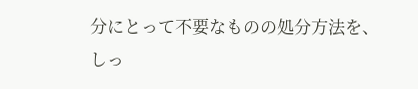分にとって不要なものの処分方法を、しっ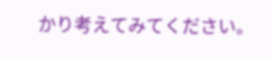かり考えてみてください。